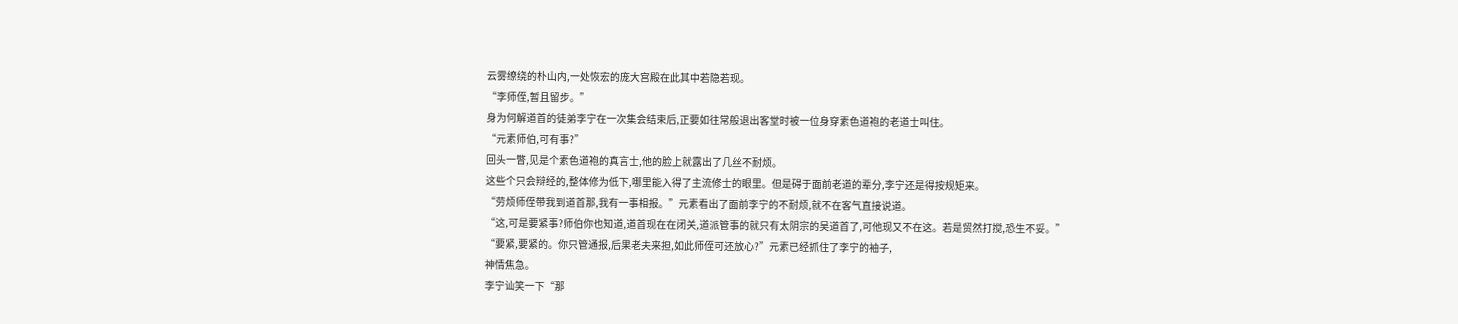云雾缭绕的朴山内,一处恢宏的庞大宫殿在此其中若隐若现。
“李师侄,暂且留步。”
身为何解道首的徒弟李宁在一次集会结束后,正要如往常般退出客堂时被一位身穿素色道袍的老道士叫住。
“元素师伯,可有事?”
回头一瞥,见是个素色道袍的真言士,他的脸上就露出了几丝不耐烦。
这些个只会辩经的,整体修为低下,哪里能入得了主流修士的眼里。但是碍于面前老道的辈分,李宁还是得按规矩来。
“劳烦师侄带我到道首那,我有一事相报。”元素看出了面前李宁的不耐烦,就不在客气直接说道。
“这,可是要紧事?师伯你也知道,道首现在在闭关,道派管事的就只有太阴宗的吴道首了,可他现又不在这。若是贸然打搅,恐生不妥。”
“要紧,要紧的。你只管通报,后果老夫来担,如此师侄可还放心?”元素已经抓住了李宁的袖子,
神情焦急。
李宁讪笑一下“那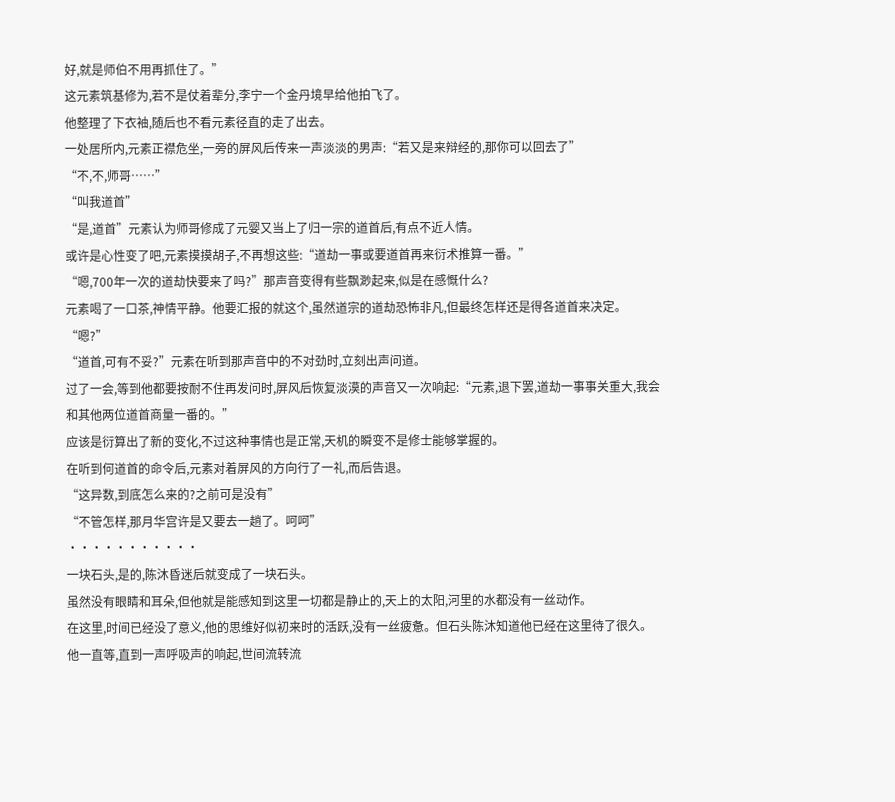好,就是师伯不用再抓住了。”
这元素筑基修为,若不是仗着辈分,李宁一个金丹境早给他拍飞了。
他整理了下衣袖,随后也不看元素径直的走了出去。
一处居所内,元素正襟危坐,一旁的屏风后传来一声淡淡的男声:“若又是来辩经的,那你可以回去了”
“不,不,师哥……”
“叫我道首”
“是,道首”元素认为师哥修成了元婴又当上了归一宗的道首后,有点不近人情。
或许是心性变了吧,元素摸摸胡子,不再想这些:“道劫一事或要道首再来衍术推算一番。”
“嗯,700年一次的道劫快要来了吗?”那声音变得有些飘渺起来,似是在感慨什么?
元素喝了一口茶,神情平静。他要汇报的就这个,虽然道宗的道劫恐怖非凡,但最终怎样还是得各道首来决定。
“嗯?”
“道首,可有不妥?”元素在听到那声音中的不对劲时,立刻出声问道。
过了一会,等到他都要按耐不住再发问时,屏风后恢复淡漠的声音又一次响起:“元素,退下罢,道劫一事事关重大,我会和其他两位道首商量一番的。”
应该是衍算出了新的变化,不过这种事情也是正常,天机的瞬变不是修士能够掌握的。
在听到何道首的命令后,元素对着屏风的方向行了一礼,而后告退。
“这异数,到底怎么来的?之前可是没有”
“不管怎样,那月华宫许是又要去一趟了。呵呵”
···········
一块石头,是的,陈沐昏迷后就变成了一块石头。
虽然没有眼睛和耳朵,但他就是能感知到这里一切都是静止的,天上的太阳,河里的水都没有一丝动作。
在这里,时间已经没了意义,他的思维好似初来时的活跃,没有一丝疲惫。但石头陈沐知道他已经在这里待了很久。
他一直等,直到一声呼吸声的响起,世间流转流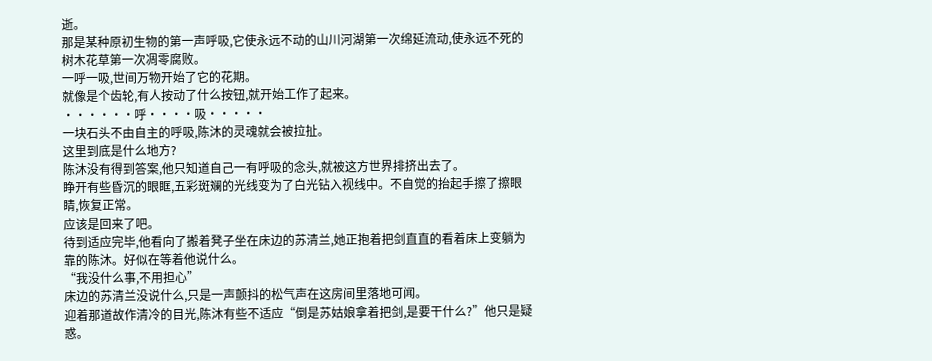逝。
那是某种原初生物的第一声呼吸,它使永远不动的山川河湖第一次绵延流动,使永远不死的树木花草第一次凋零腐败。
一呼一吸,世间万物开始了它的花期。
就像是个齿轮,有人按动了什么按钮,就开始工作了起来。
······呼····吸·····
一块石头不由自主的呼吸,陈沐的灵魂就会被拉扯。
这里到底是什么地方?
陈沐没有得到答案,他只知道自己一有呼吸的念头,就被这方世界排挤出去了。
睁开有些昏沉的眼眶,五彩斑斓的光线变为了白光钻入视线中。不自觉的抬起手擦了擦眼睛,恢复正常。
应该是回来了吧。
待到适应完毕,他看向了搬着凳子坐在床边的苏清兰,她正抱着把剑直直的看着床上变躺为靠的陈沐。好似在等着他说什么。
“我没什么事,不用担心”
床边的苏清兰没说什么,只是一声颤抖的松气声在这房间里落地可闻。
迎着那道故作清冷的目光,陈沐有些不适应“倒是苏姑娘拿着把剑,是要干什么?”他只是疑惑。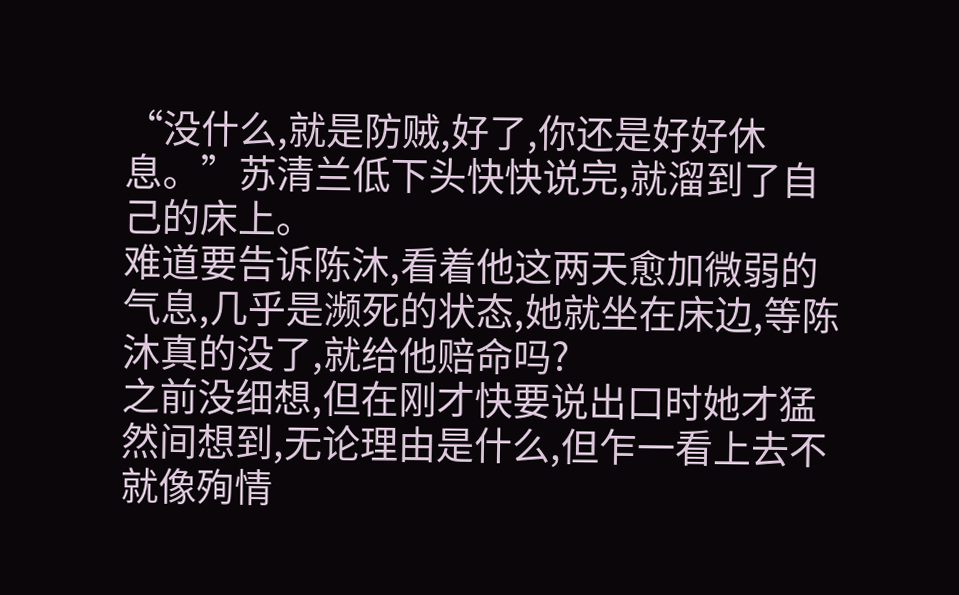“没什么,就是防贼,好了,你还是好好休息。”苏清兰低下头快快说完,就溜到了自己的床上。
难道要告诉陈沐,看着他这两天愈加微弱的气息,几乎是濒死的状态,她就坐在床边,等陈沐真的没了,就给他赔命吗?
之前没细想,但在刚才快要说出口时她才猛然间想到,无论理由是什么,但乍一看上去不就像殉情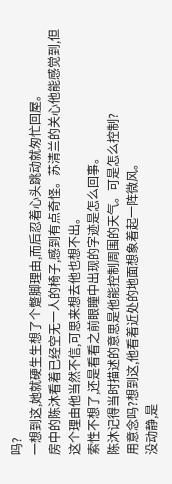吗?
一想到这,她就硬生生想了个蹩脚理由,而后忍着心头跳动就匆忙回屋。
房中的陈沐看着已经空无一人的椅子,感到有点奇怪。苏清兰的关心他能感觉到,但这个理由他当然不信,可思来想去他也想不出。
索性不想了,还是看看之前眼瞳中出现的字迹是怎么回事。
陈沐记得当时描述的意思是他能控制周围的天气。可是怎么控制?
用意念吗?想到这,他看着近处的地面想象着起一阵微风。
没动静,是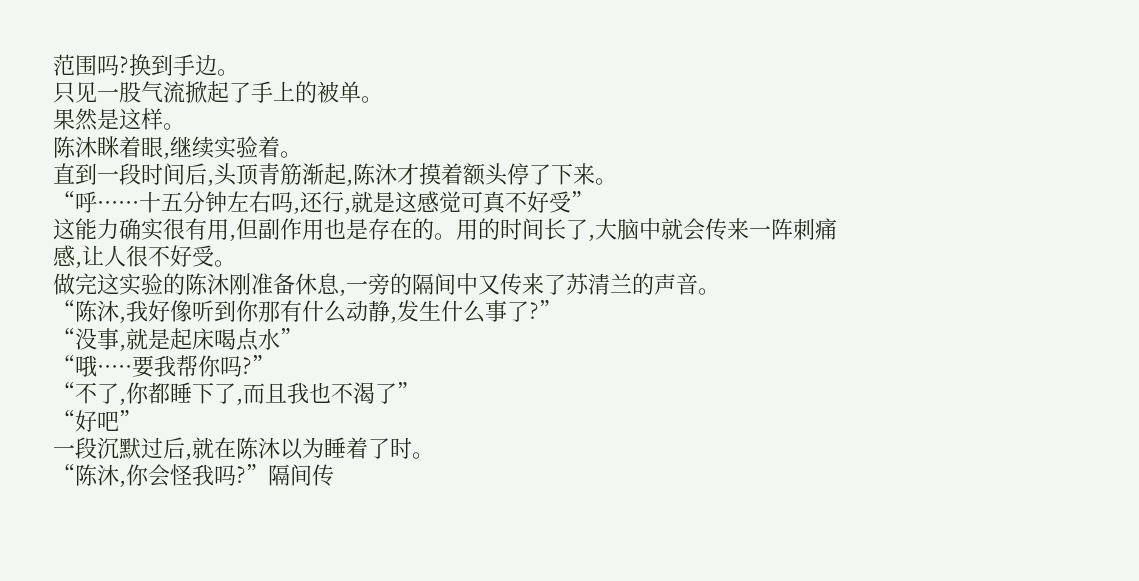范围吗?换到手边。
只见一股气流掀起了手上的被单。
果然是这样。
陈沐眯着眼,继续实验着。
直到一段时间后,头顶青筋渐起,陈沐才摸着额头停了下来。
“呼······十五分钟左右吗,还行,就是这感觉可真不好受”
这能力确实很有用,但副作用也是存在的。用的时间长了,大脑中就会传来一阵刺痛感,让人很不好受。
做完这实验的陈沐刚准备休息,一旁的隔间中又传来了苏清兰的声音。
“陈沐,我好像听到你那有什么动静,发生什么事了?”
“没事,就是起床喝点水”
“哦·····要我帮你吗?”
“不了,你都睡下了,而且我也不渴了”
“好吧”
一段沉默过后,就在陈沐以为睡着了时。
“陈沐,你会怪我吗?”隔间传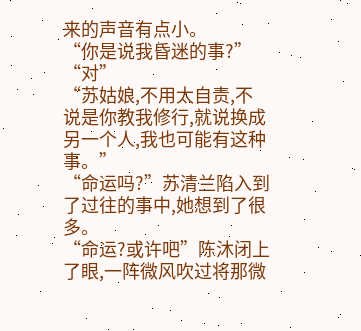来的声音有点小。
“你是说我昏迷的事?”
“对”
“苏姑娘,不用太自责,不说是你教我修行,就说换成另一个人,我也可能有这种事。”
“命运吗?”苏清兰陷入到了过往的事中,她想到了很多。
“命运?或许吧”陈沐闭上了眼,一阵微风吹过将那微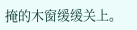掩的木窗缓缓关上。